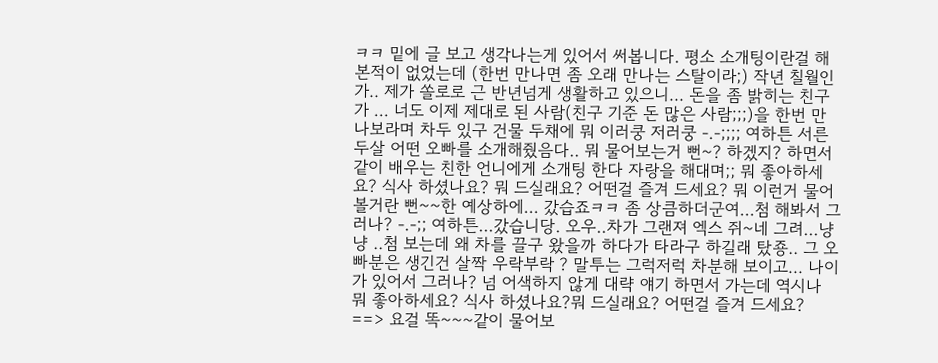ㅋㅋ 밑에 글 보고 생각나는게 있어서 써봅니다. 평소 소개팅이란걸 해본적이 없었는데 (한번 만나면 좀 오래 만나는 스탈이라;) 작년 칠월인가.. 제가 쏠로로 근 반년넘게 생활하고 있으니... 돈을 좀 밝히는 친구가 ... 너도 이제 제대로 된 사람(친구 기준 돈 많은 사람;;;)을 한번 만나보라며 차두 있구 건물 두채에 뭐 이러쿵 저러쿵 -.-;;;; 여하튼 서른 두살 어떤 오빠를 소개해줬음다.. 뭐 물어보는거 뻔~? 하겠지? 하면서 같이 배우는 친한 언니에게 소개팅 한다 자랑을 해대며;; 뭐 좋아하세요? 식사 하셨나요? 뭐 드실래요? 어떤걸 즐겨 드세요? 뭐 이런거 물어볼거란 뻔~~한 예상하에... 갔습죠ㅋㅋ 좀 상큼하더군여...첨 해봐서 그러나? -.-;; 여하튼...갔습니당. 오우..차가 그랜져 엑스 쥐~네 그려...냥냥 ..첨 보는데 왜 차를 끌구 왔을까 하다가 타라구 하길래 탔죵.. 그 오빠분은 생긴건 살짝 우락부락 ? 말투는 그럭저럭 차분해 보이고... 나이가 있어서 그러나? 넘 어색하지 않게 대략 얘기 하면서 가는데 역시나 뭐 좋아하세요? 식사 하셨나요?뭐 드실래요? 어떤걸 즐겨 드세요? ==> 요걸 똑~~~같이 물어보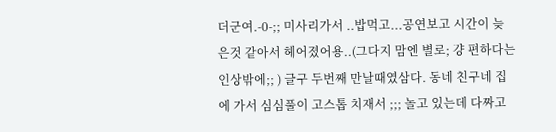더군여.-0-;; 미사리가서 ..밥먹고...공연보고 시간이 늦은것 같아서 헤어졌어용..(그다지 맘엔 별로; 걍 편하다는 인상밖에;; ) 글구 두번째 만날때였삼다. 동네 친구네 집에 가서 심심풀이 고스톱 치재서 ;;; 놀고 있는데 다짜고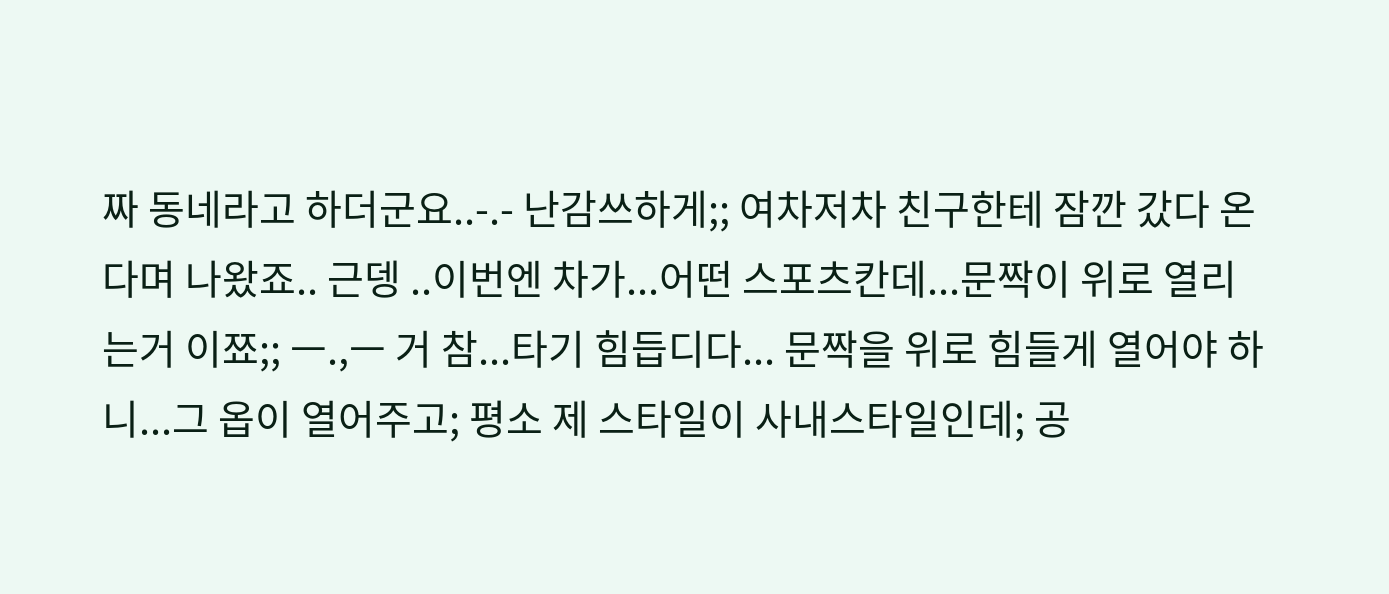짜 동네라고 하더군요..-.- 난감쓰하게;; 여차저차 친구한테 잠깐 갔다 온다며 나왔죠.. 근뎅 ..이번엔 차가...어떤 스포츠칸데...문짝이 위로 열리는거 이쬬;; ㅡ.,ㅡ 거 참...타기 힘듭디다... 문짝을 위로 힘들게 열어야 하니...그 옵이 열어주고; 평소 제 스타일이 사내스타일인데; 공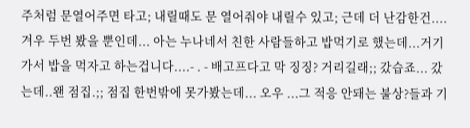주처럼 문열어주면 타고; 내릴때도 문 열어줘야 내릴수 있고; 근데 더 난감한건.... 겨우 두번 봤을 뿐인데... 아는 누나네서 친한 사람들하고 밥먹기로 했는데...거기가서 밥을 먹자고 하는겁니다....- . - 배고프다고 막 징징? 거리길래;; 갔습죠... 갔는데..왠 점집.;; 점집 한번밖에 못가봤는데... 오우 ...그 적응 안돼는 불상?들과 기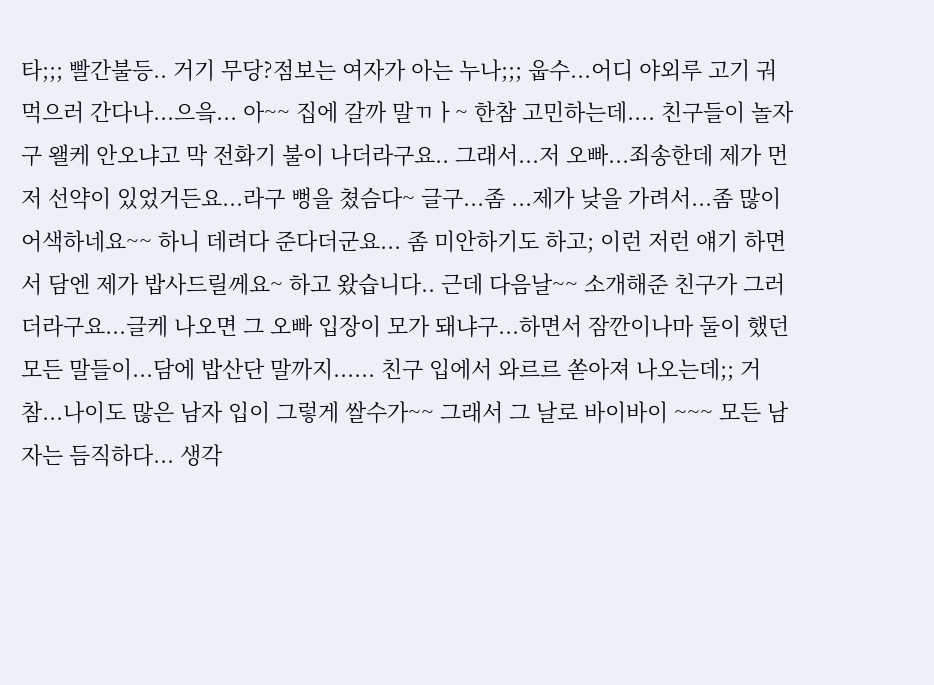타;;; 빨간불등.. 거기 무당?점보는 여자가 아는 누나;;; 웁수...어디 야외루 고기 궈먹으러 간다나...으읔... 아~~ 집에 갈까 말ㄲㅏ~ 한참 고민하는데.... 친구들이 놀자구 왤케 안오냐고 막 전화기 불이 나더라구요.. 그래서...저 오빠...죄송한데 제가 먼저 선약이 있었거든요...라구 뻥을 쳤슴다~ 글구...좀 ...제가 낮을 가려서...좀 많이 어색하네요~~ 하니 데려다 준다더군요... 좀 미안하기도 하고; 이런 저런 얘기 하면서 담엔 제가 밥사드릴께요~ 하고 왔습니다.. 근데 다음날~~ 소개해준 친구가 그러더라구요...글케 나오면 그 오빠 입장이 모가 돼냐구...하면서 잠깐이나마 둘이 했던 모든 말들이...담에 밥산단 말까지...... 친구 입에서 와르르 쏟아져 나오는데;; 거 참...나이도 많은 남자 입이 그렇게 쌀수가~~ 그래서 그 날로 바이바이 ~~~ 모든 남자는 듬직하다... 생각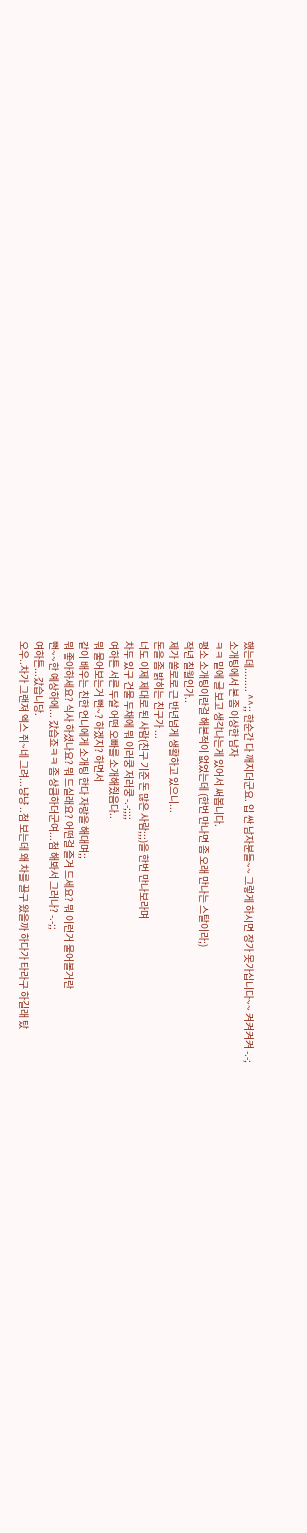했는데........ ^^;; 한순간 다 깨지더군요. 입 싼 남자분들~~ 그렇게 하시면 장가 못가십니다~~ 켜켜켜켜 -.-;
소개팅에서 본 좀 이상한 남자
ㅋㅋ 밑에 글 보고 생각나는게 있어서 써봅니다.
평소 소개팅이란걸 해본적이 없었는데 (한번 만나면 좀 오래 만나는 스탈이라;)
작년 칠월인가..
제가 쏠로로 근 반년넘게 생활하고 있으니...
돈을 좀 밝히는 친구가 ...
너도 이제 제대로 된 사람(친구 기준 돈 많은 사람;;;)을 한번 만나보라며
차두 있구 건물 두채에 뭐 이러쿵 저러쿵 -.-;;;;
여하튼 서른 두살 어떤 오빠를 소개해줬음다..
뭐 물어보는거 뻔~? 하겠지? 하면서
같이 배우는 친한 언니에게 소개팅 한다 자랑을 해대며;;
뭐 좋아하세요? 식사 하셨나요? 뭐 드실래요? 어떤걸 즐겨 드세요? 뭐 이런거 물어볼거란
뻔~~한 예상하에... 갔습죠ㅋㅋ 좀 상큼하더군여...첨 해봐서 그러나? -.-;;
여하튼...갔습니당.
오우..차가 그랜져 엑스 쥐~네 그려...냥냥 ..첨 보는데 왜 차를 끌구 왔을까 하다가 타라구 하길래 탔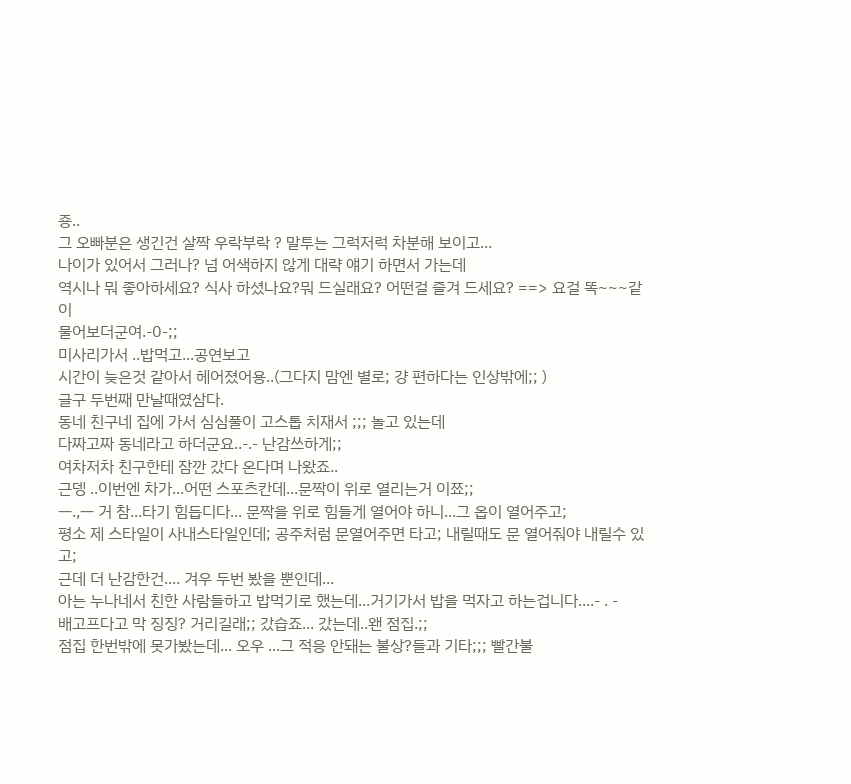죵..
그 오빠분은 생긴건 살짝 우락부락 ? 말투는 그럭저럭 차분해 보이고...
나이가 있어서 그러나? 넘 어색하지 않게 대략 얘기 하면서 가는데
역시나 뭐 좋아하세요? 식사 하셨나요?뭐 드실래요? 어떤걸 즐겨 드세요? ==> 요걸 똑~~~같이
물어보더군여.-0-;;
미사리가서 ..밥먹고...공연보고
시간이 늦은것 같아서 헤어졌어용..(그다지 맘엔 별로; 걍 편하다는 인상밖에;; )
글구 두번째 만날때였삼다.
동네 친구네 집에 가서 심심풀이 고스톱 치재서 ;;; 놀고 있는데
다짜고짜 동네라고 하더군요..-.- 난감쓰하게;;
여차저차 친구한테 잠깐 갔다 온다며 나왔죠..
근뎅 ..이번엔 차가...어떤 스포츠칸데...문짝이 위로 열리는거 이쬬;;
ㅡ.,ㅡ 거 참...타기 힘듭디다... 문짝을 위로 힘들게 열어야 하니...그 옵이 열어주고;
평소 제 스타일이 사내스타일인데; 공주처럼 문열어주면 타고; 내릴때도 문 열어줘야 내릴수 있고;
근데 더 난감한건.... 겨우 두번 봤을 뿐인데...
아는 누나네서 친한 사람들하고 밥먹기로 했는데...거기가서 밥을 먹자고 하는겁니다....- . -
배고프다고 막 징징? 거리길래;; 갔습죠... 갔는데..왠 점집.;;
점집 한번밖에 못가봤는데... 오우 ...그 적응 안돼는 불상?들과 기타;;; 빨간불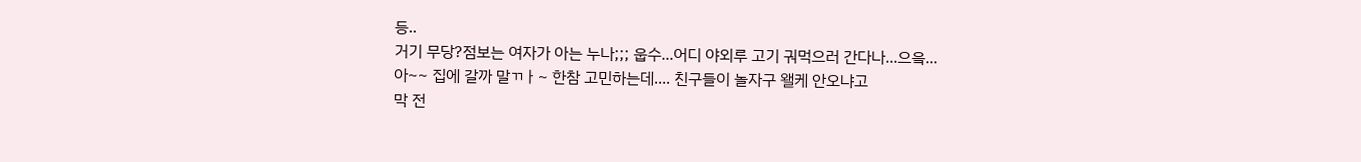등..
거기 무당?점보는 여자가 아는 누나;;; 웁수...어디 야외루 고기 궈먹으러 간다나...으읔...
아~~ 집에 갈까 말ㄲㅏ~ 한참 고민하는데.... 친구들이 놀자구 왤케 안오냐고
막 전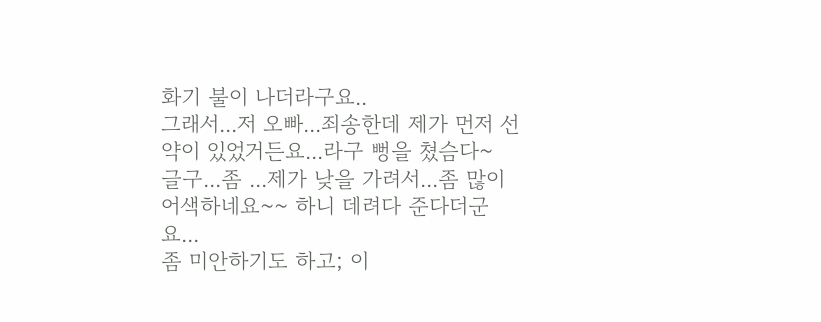화기 불이 나더라구요..
그래서...저 오빠...죄송한데 제가 먼저 선약이 있었거든요...라구 뻥을 쳤슴다~
글구...좀 ...제가 낮을 가려서...좀 많이 어색하네요~~ 하니 데려다 준다더군요...
좀 미안하기도 하고; 이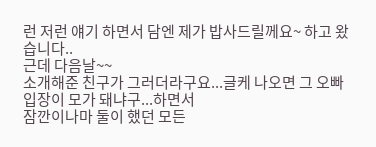런 저런 얘기 하면서 담엔 제가 밥사드릴께요~ 하고 왔습니다..
근데 다음날~~
소개해준 친구가 그러더라구요...글케 나오면 그 오빠 입장이 모가 돼냐구...하면서
잠깐이나마 둘이 했던 모든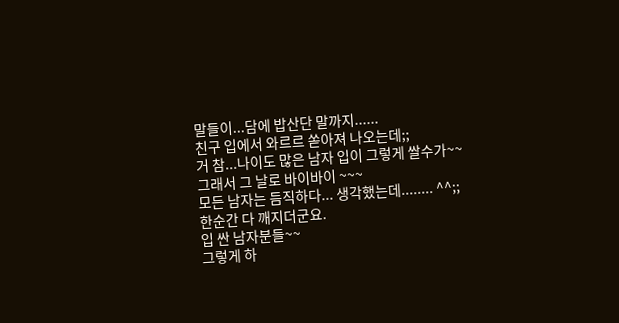말들이...담에 밥산단 말까지......
친구 입에서 와르르 쏟아져 나오는데;;
거 참...나이도 많은 남자 입이 그렇게 쌀수가~~
그래서 그 날로 바이바이 ~~~
모든 남자는 듬직하다... 생각했는데........ ^^;;
한순간 다 깨지더군요.
입 싼 남자분들~~
그렇게 하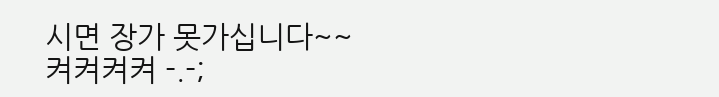시면 장가 못가십니다~~
켜켜켜켜 -.-;